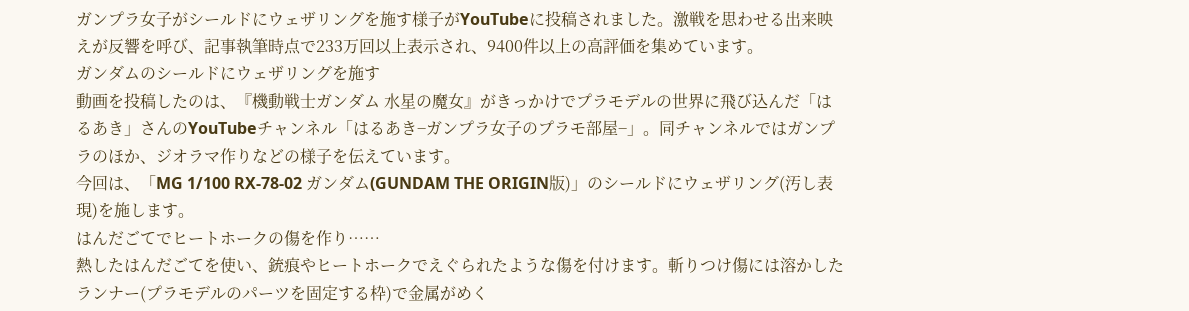ガンプラ女子がシールドにウェザリングを施す様子がYouTubeに投稿されました。激戦を思わせる出来映えが反響を呼び、記事執筆時点で233万回以上表示され、9400件以上の高評価を集めています。
ガンダムのシールドにウェザリングを施す
動画を投稿したのは、『機動戦士ガンダム 水星の魔女』がきっかけでプラモデルの世界に飛び込んだ「はるあき」さんのYouTubeチャンネル「はるあき−ガンプラ女子のプラモ部屋−」。同チャンネルではガンプラのほか、ジオラマ作りなどの様子を伝えています。
今回は、「MG 1/100 RX-78-02 ガンダム(GUNDAM THE ORIGIN版)」のシールドにウェザリング(汚し表現)を施します。
はんだごてでヒートホークの傷を作り……
熱したはんだごてを使い、銃痕やヒートホークでえぐられたような傷を付けます。斬りつけ傷には溶かしたランナー(プラモデルのパーツを固定する枠)で金属がめく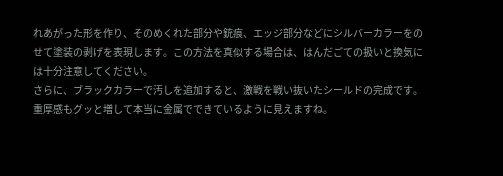れあがった形を作り、そのめくれた部分や銃痕、エッジ部分などにシルバーカラーをのせて塗装の剥げを表現します。この方法を真似する場合は、はんだごての扱いと換気には十分注意してください。
さらに、ブラックカラーで汚しを追加すると、激戦を戦い抜いたシールドの完成です。重厚感もグッと増して本当に金属でできているように見えますね。